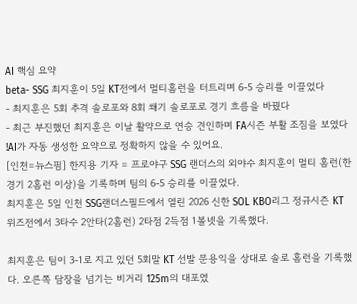AI 핵심 요약
beta- SSG 최지훈이 5일 KT전에서 멀티홈런을 터트리며 6-5 승리를 이끌었다
- 최지훈은 5회 추격 솔로포와 8회 쐐기 솔로포로 경기 흐름을 바꿨다
- 최근 부진했던 최지훈은 이날 활약으로 연승 견인하며 FA시즌 부활 조짐을 보였다
!AI가 자동 생성한 요약으로 정확하지 않을 수 있어요.
[인천=뉴스핌] 한지용 기자 = 프로야구 SSG 랜더스의 외야수 최지훈이 멀티 홈런(한 경기 2홈런 이상)을 기록하며 팀의 6-5 승리를 이끌었다.
최지훈은 5일 인천 SSG랜더스필드에서 열린 2026 신한 SOL KBO리그 정규시즌 KT 위즈전에서 3타수 2안타(2홈런) 2타점 2득점 1볼넷을 기록했다.

최지훈은 팀이 3-1로 지고 있던 5회말 KT 선발 문용익을 상대로 솔로 홈런을 기록했다. 오른쪽 담장을 넘기는 비거리 125m의 대포였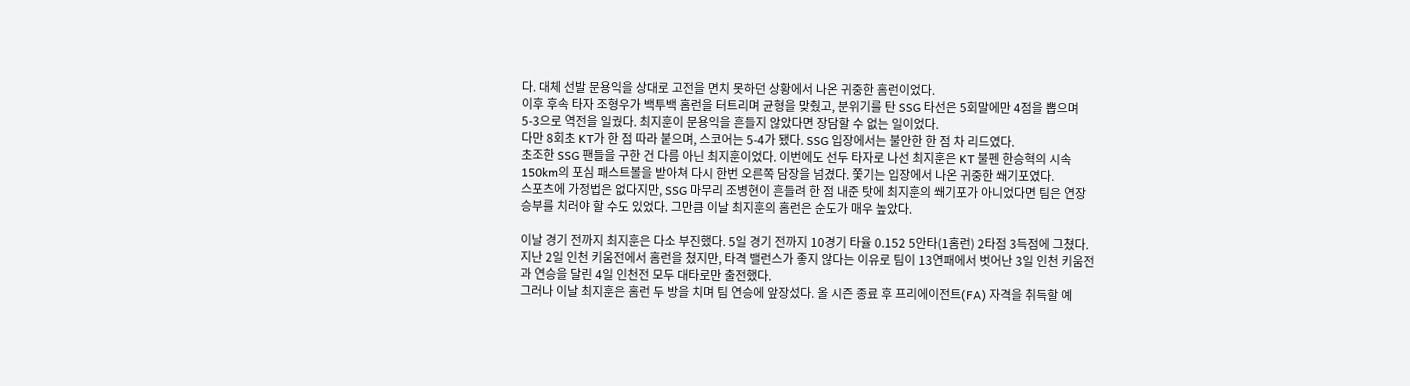다. 대체 선발 문용익을 상대로 고전을 면치 못하던 상황에서 나온 귀중한 홈런이었다.
이후 후속 타자 조형우가 백투백 홈런을 터트리며 균형을 맞췄고, 분위기를 탄 SSG 타선은 5회말에만 4점을 뽑으며 5-3으로 역전을 일궜다. 최지훈이 문용익을 흔들지 않았다면 장담할 수 없는 일이었다.
다만 8회초 KT가 한 점 따라 붙으며, 스코어는 5-4가 됐다. SSG 입장에서는 불안한 한 점 차 리드였다.
초조한 SSG 팬들을 구한 건 다름 아닌 최지훈이었다. 이번에도 선두 타자로 나선 최지훈은 KT 불펜 한승혁의 시속 150km의 포심 패스트볼을 받아쳐 다시 한번 오른쪽 담장을 넘겼다. 쫓기는 입장에서 나온 귀중한 쐐기포였다.
스포츠에 가정법은 없다지만, SSG 마무리 조병현이 흔들려 한 점 내준 탓에 최지훈의 쐐기포가 아니었다면 팀은 연장 승부를 치러야 할 수도 있었다. 그만큼 이날 최지훈의 홈런은 순도가 매우 높았다.

이날 경기 전까지 최지훈은 다소 부진했다. 5일 경기 전까지 10경기 타율 0.152 5안타(1홈런) 2타점 3득점에 그쳤다. 지난 2일 인천 키움전에서 홈런을 쳤지만, 타격 밸런스가 좋지 않다는 이유로 팀이 13연패에서 벗어난 3일 인천 키움전과 연승을 달린 4일 인천전 모두 대타로만 출전했다.
그러나 이날 최지훈은 홈런 두 방을 치며 팀 연승에 앞장섰다. 올 시즌 종료 후 프리에이전트(FA) 자격을 취득할 예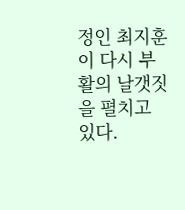정인 최지훈이 다시 부활의 날갯짓을 펼치고 있다.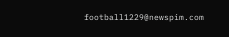football1229@newspim.com